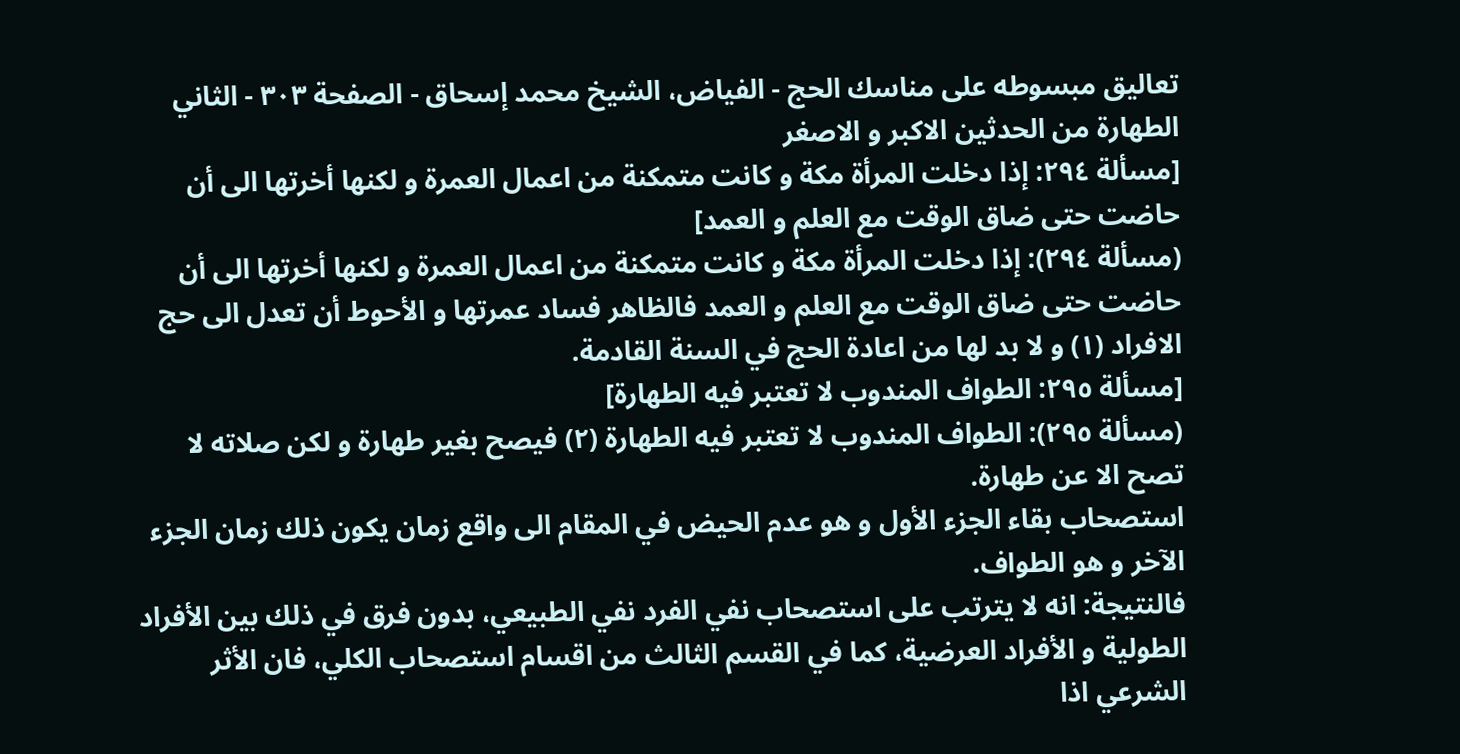تعاليق مبسوطه على مناسك الحج - الفياض، الشيخ محمد إسحاق - الصفحة ٣٠٣ - الثاني الطهارة من الحدثين الاكبر و الاصغر
[مسألة ٢٩٤: إذا دخلت المرأة مكة و كانت متمكنة من اعمال العمرة و لكنها أخرتها الى أن حاضت حتى ضاق الوقت مع العلم و العمد]
(مسألة ٢٩٤): إذا دخلت المرأة مكة و كانت متمكنة من اعمال العمرة و لكنها أخرتها الى أن حاضت حتى ضاق الوقت مع العلم و العمد فالظاهر فساد عمرتها و الأحوط أن تعدل الى حج الافراد (١) و لا بد لها من اعادة الحج في السنة القادمة.
[مسألة ٢٩٥: الطواف المندوب لا تعتبر فيه الطهارة]
(مسألة ٢٩٥): الطواف المندوب لا تعتبر فيه الطهارة (٢) فيصح بغير طهارة و لكن صلاته لا تصح الا عن طهارة.
استصحاب بقاء الجزء الأول و هو عدم الحيض في المقام الى واقع زمان يكون ذلك زمان الجزء الآخر و هو الطواف.
فالنتيجة: انه لا يترتب على استصحاب نفي الفرد نفي الطبيعي، بدون فرق في ذلك بين الأفراد الطولية و الأفراد العرضية، كما في القسم الثالث من اقسام استصحاب الكلي، فان الأثر الشرعي اذا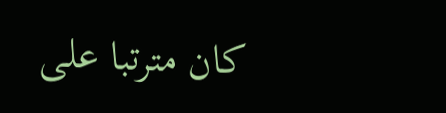كان مترتبا على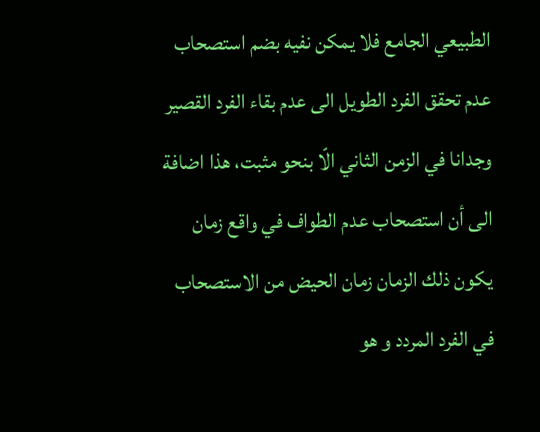الطبيعي الجامع فلا يمكن نفيه بضم استصحاب عدم تحقق الفرد الطويل الى عدم بقاء الفرد القصير وجدانا في الزمن الثاني الّا بنحو مثبت، هذا اضافة الى أن استصحاب عدم الطواف في واقع زمان يكون ذلك الزمان زمان الحيض من الاستصحاب في الفرد المردد و هو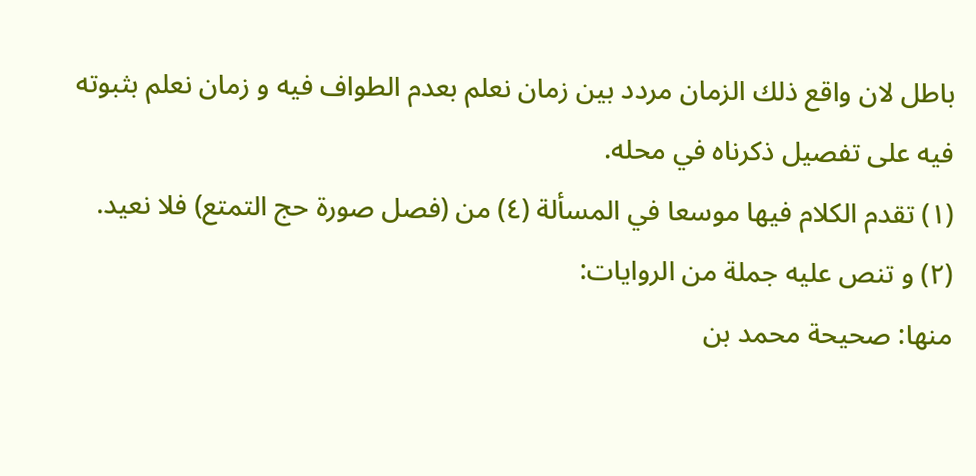باطل لان واقع ذلك الزمان مردد بين زمان نعلم بعدم الطواف فيه و زمان نعلم بثبوته فيه على تفصيل ذكرناه في محله.
(١) تقدم الكلام فيها موسعا في المسألة (٤) من (فصل صورة حج التمتع) فلا نعيد.
(٢) و تنص عليه جملة من الروايات:
منها: صحيحة محمد بن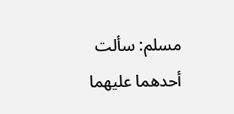مسلم: سألت أحدهما عليهما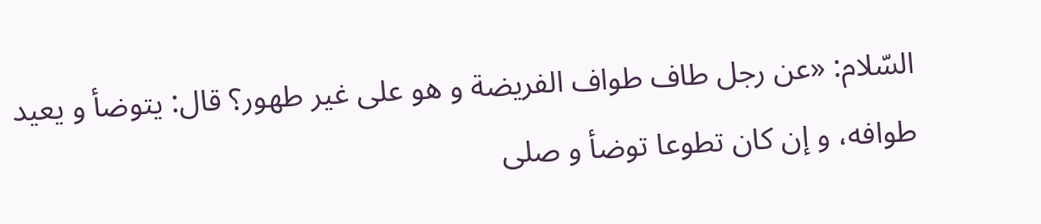السّلام: «عن رجل طاف طواف الفريضة و هو على غير طهور؟ قال: يتوضأ و يعيد طوافه، و إن كان تطوعا توضأ و صلى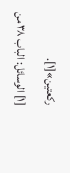ركعتين»[١].
[١] الوسائل: الباب ٣٨ من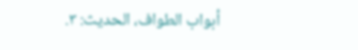أبواب الطواف، الحديث: ٣.